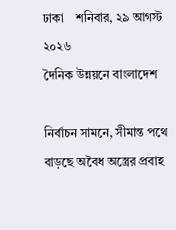ঢাকা    শনিবার, ২৯ আগস্ট ২০২৬
দৈনিক উন্নয়নে বাংলাদেশ

নির্বাচন সামনে, সীমান্ত পথে বাড়ছে অবৈধ অস্ত্রের প্রবাহ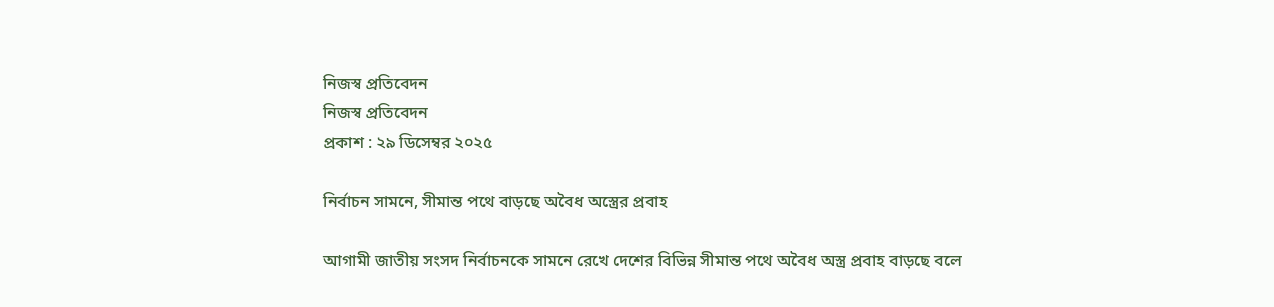নিজস্ব প্রতিবেদন
নিজস্ব প্রতিবেদন
প্রকাশ : ২৯ ডিসেম্বর ২০২৫

নির্বাচন সামনে, সীমান্ত পথে বাড়ছে অবৈধ অস্ত্রের প্রবাহ

আগামী জাতীয় সংসদ নির্বাচনকে সামনে রেখে দেশের বিভিন্ন সীমান্ত পথে অবৈধ অস্ত্র প্রবাহ বাড়ছে বলে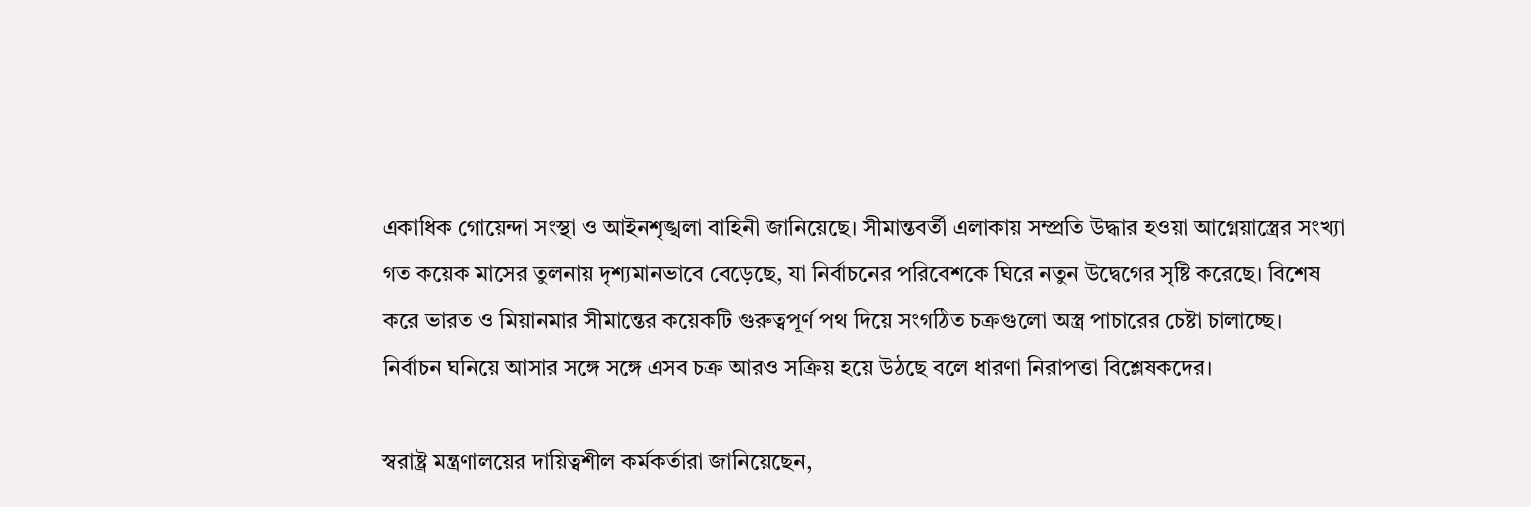একাধিক গোয়েন্দা সংস্থা ও আইনশৃঙ্খলা বাহিনী জানিয়েছে। সীমান্তবর্তী এলাকায় সম্প্রতি উদ্ধার হওয়া আগ্নেয়াস্ত্রের সংখ্যা গত কয়েক মাসের তুলনায় দৃশ্যমানভাবে বেড়েছে, যা নির্বাচনের পরিবেশকে ঘিরে নতুন উদ্বেগের সৃষ্টি করেছে। বিশেষ করে ভারত ও মিয়ানমার সীমান্তের কয়েকটি গুরুত্বপূর্ণ পথ দিয়ে সংগঠিত চক্রগুলো অস্ত্র পাচারের চেষ্টা চালাচ্ছে। নির্বাচন ঘনিয়ে আসার সঙ্গে সঙ্গে এসব চক্র আরও সক্রিয় হয়ে উঠছে বলে ধারণা নিরাপত্তা বিশ্লেষকদের।

স্বরাষ্ট্র মন্ত্রণালয়ের দায়িত্বশীল কর্মকর্তারা জানিয়েছেন,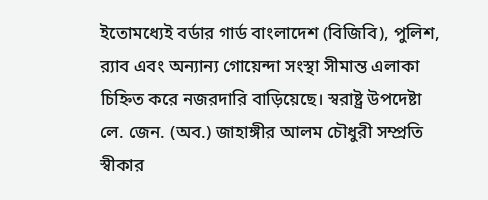ইতোমধ্যেই বর্ডার গার্ড বাংলাদেশ (বিজিবি), পুলিশ, র‌্যাব এবং অন্যান্য গোয়েন্দা সংস্থা সীমান্ত এলাকা চিহ্নিত করে নজরদারি বাড়িয়েছে। স্বরাষ্ট্র উপদেষ্টা লে. জেন. (অব.) জাহাঙ্গীর আলম চৌধুরী সম্প্রতি স্বীকার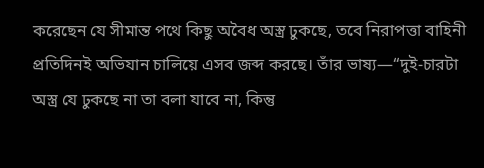করেছেন যে সীমান্ত পথে কিছু অবৈধ অস্ত্র ঢুকছে, তবে নিরাপত্তা বাহিনী প্রতিদিনই অভিযান চালিয়ে এসব জব্দ করছে। তাঁর ভাষ্য—“দুই-চারটা অস্ত্র যে ঢুকছে না তা বলা যাবে না, কিন্তু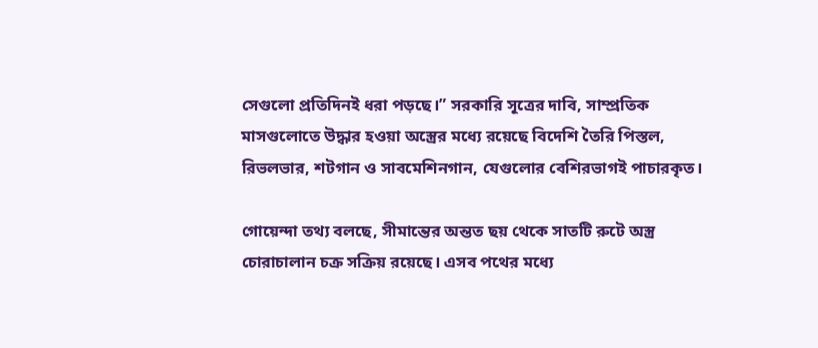সেগুলো প্রতিদিনই ধরা পড়ছে।” সরকারি সূত্রের দাবি, সাম্প্রতিক মাসগুলোতে উদ্ধার হওয়া অস্ত্রের মধ্যে রয়েছে বিদেশি তৈরি পিস্তল, রিভলভার, শটগান ও সাবমেশিনগান, যেগুলোর বেশিরভাগই পাচারকৃত।

গোয়েন্দা তথ্য বলছে, সীমান্তের অন্তত ছয় থেকে সাতটি রুটে অস্ত্র চোরাচালান চক্র সক্রিয় রয়েছে। এসব পথের মধ্যে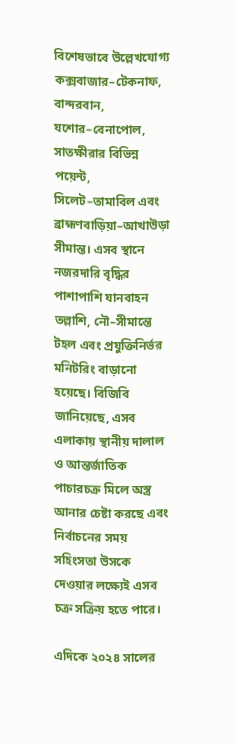বিশেষভাবে উল্লেখযোগ্য কক্সবাজার–টেকনাফ, বান্দরবান, যশোর–বেনাপোল, সাতক্ষীরার বিভিন্ন পয়েন্ট, সিলেট–তামাবিল এবং ব্রাহ্মণবাড়িয়া–আখাউড়া সীমান্ত। এসব স্থানে নজরদারি বৃদ্ধির পাশাপাশি যানবাহন তল্লাশি, নৌ–সীমান্তে টহল এবং প্রযুক্তিনির্ভর মনিটরিং বাড়ানো হয়েছে। বিজিবি জানিয়েছে, এসব এলাকায় স্থানীয় দালাল ও আন্তর্জাতিক পাচারচক্র মিলে অস্ত্র আনার চেষ্টা করছে এবং নির্বাচনের সময় সহিংসতা উসকে দেওয়ার লক্ষ্যেই এসব চক্র সক্রিয় হতে পারে।

এদিকে ২০২৪ সালের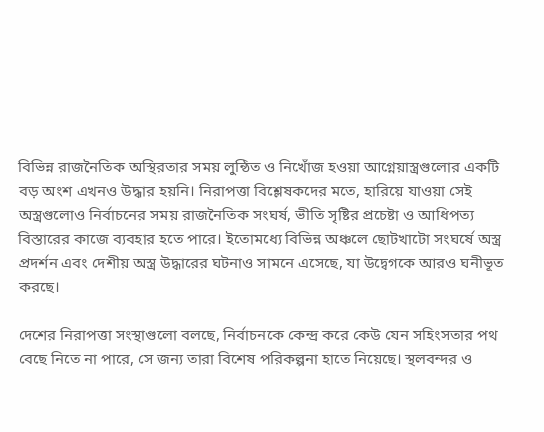বিভিন্ন রাজনৈতিক অস্থিরতার সময় লুন্ঠিত ও নিখোঁজ হওয়া আগ্নেয়াস্ত্রগুলোর একটি বড় অংশ এখনও উদ্ধার হয়নি। নিরাপত্তা বিশ্লেষকদের মতে, হারিয়ে যাওয়া সেই অস্ত্রগুলোও নির্বাচনের সময় রাজনৈতিক সংঘর্ষ, ভীতি সৃষ্টির প্রচেষ্টা ও আধিপত্য বিস্তারের কাজে ব্যবহার হতে পারে। ইতোমধ্যে বিভিন্ন অঞ্চলে ছোটখাটো সংঘর্ষে অস্ত্র প্রদর্শন এবং দেশীয় অস্ত্র উদ্ধারের ঘটনাও সামনে এসেছে, যা উদ্বেগকে আরও ঘনীভূত করছে।

দেশের নিরাপত্তা সংস্থাগুলো বলছে, নির্বাচনকে কেন্দ্র করে কেউ যেন সহিংসতার পথ বেছে নিতে না পারে, সে জন্য তারা বিশেষ পরিকল্পনা হাতে নিয়েছে। স্থলবন্দর ও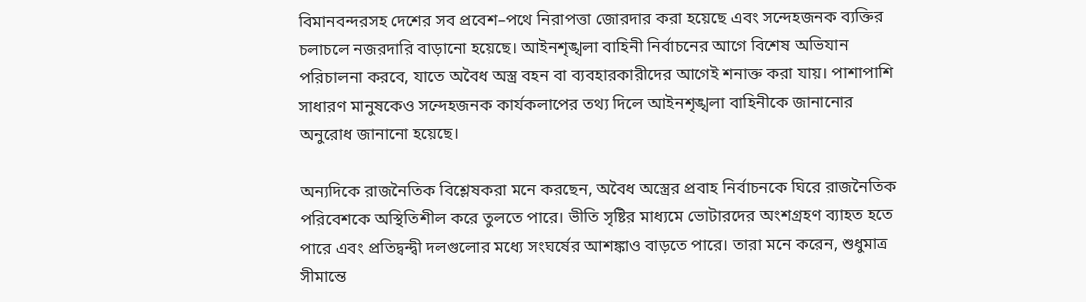বিমানবন্দরসহ দেশের সব প্রবেশ–পথে নিরাপত্তা জোরদার করা হয়েছে এবং সন্দেহজনক ব্যক্তির চলাচলে নজরদারি বাড়ানো হয়েছে। আইনশৃঙ্খলা বাহিনী নির্বাচনের আগে বিশেষ অভিযান পরিচালনা করবে, যাতে অবৈধ অস্ত্র বহন বা ব্যবহারকারীদের আগেই শনাক্ত করা যায়। পাশাপাশি সাধারণ মানুষকেও সন্দেহজনক কার্যকলাপের তথ্য দিলে আইনশৃঙ্খলা বাহিনীকে জানানোর অনুরোধ জানানো হয়েছে।

অন্যদিকে রাজনৈতিক বিশ্লেষকরা মনে করছেন, অবৈধ অস্ত্রের প্রবাহ নির্বাচনকে ঘিরে রাজনৈতিক পরিবেশকে অস্থিতিশীল করে তুলতে পারে। ভীতি সৃষ্টির মাধ্যমে ভোটারদের অংশগ্রহণ ব্যাহত হতে পারে এবং প্রতিদ্বন্দ্বী দলগুলোর মধ্যে সংঘর্ষের আশঙ্কাও বাড়তে পারে। তারা মনে করেন, শুধুমাত্র সীমান্তে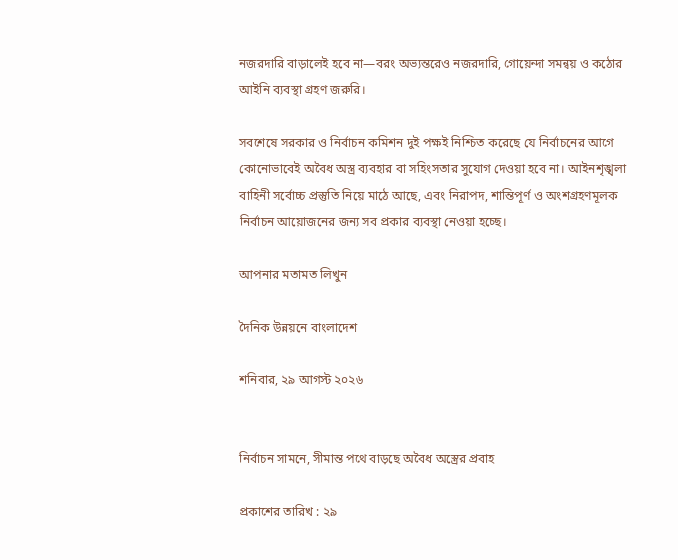নজরদারি বাড়ালেই হবে না—বরং অভ্যন্তরেও নজরদারি, গোয়েন্দা সমন্বয় ও কঠোর আইনি ব্যবস্থা গ্রহণ জরুরি।

সবশেষে সরকার ও নির্বাচন কমিশন দুই পক্ষই নিশ্চিত করেছে যে নির্বাচনের আগে কোনোভাবেই অবৈধ অস্ত্র ব্যবহার বা সহিংসতার সুযোগ দেওয়া হবে না। আইনশৃঙ্খলা বাহিনী সর্বোচ্চ প্রস্তুতি নিয়ে মাঠে আছে, এবং নিরাপদ, শান্তিপূর্ণ ও অংশগ্রহণমূলক নির্বাচন আয়োজনের জন্য সব প্রকার ব্যবস্থা নেওয়া হচ্ছে।

আপনার মতামত লিখুন

দৈনিক উন্নয়নে বাংলাদেশ

শনিবার, ২৯ আগস্ট ২০২৬


নির্বাচন সামনে, সীমান্ত পথে বাড়ছে অবৈধ অস্ত্রের প্রবাহ

প্রকাশের তারিখ : ২৯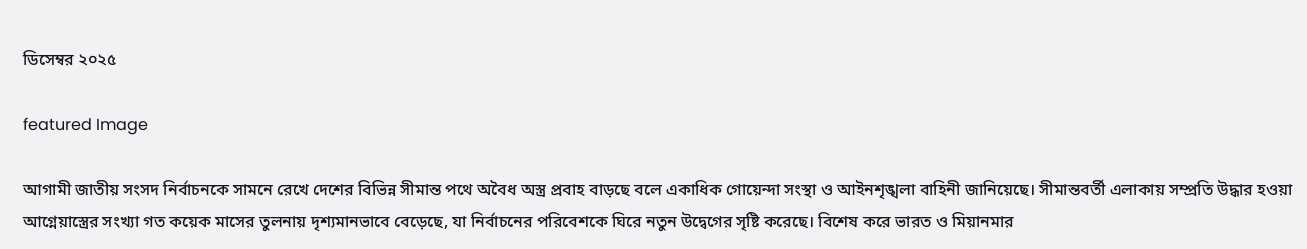ডিসেম্বর ২০২৫

featured Image

আগামী জাতীয় সংসদ নির্বাচনকে সামনে রেখে দেশের বিভিন্ন সীমান্ত পথে অবৈধ অস্ত্র প্রবাহ বাড়ছে বলে একাধিক গোয়েন্দা সংস্থা ও আইনশৃঙ্খলা বাহিনী জানিয়েছে। সীমান্তবর্তী এলাকায় সম্প্রতি উদ্ধার হওয়া আগ্নেয়াস্ত্রের সংখ্যা গত কয়েক মাসের তুলনায় দৃশ্যমানভাবে বেড়েছে, যা নির্বাচনের পরিবেশকে ঘিরে নতুন উদ্বেগের সৃষ্টি করেছে। বিশেষ করে ভারত ও মিয়ানমার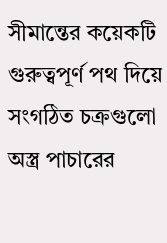সীমান্তের কয়েকটি গুরুত্বপূর্ণ পথ দিয়ে সংগঠিত চক্রগুলো অস্ত্র পাচারের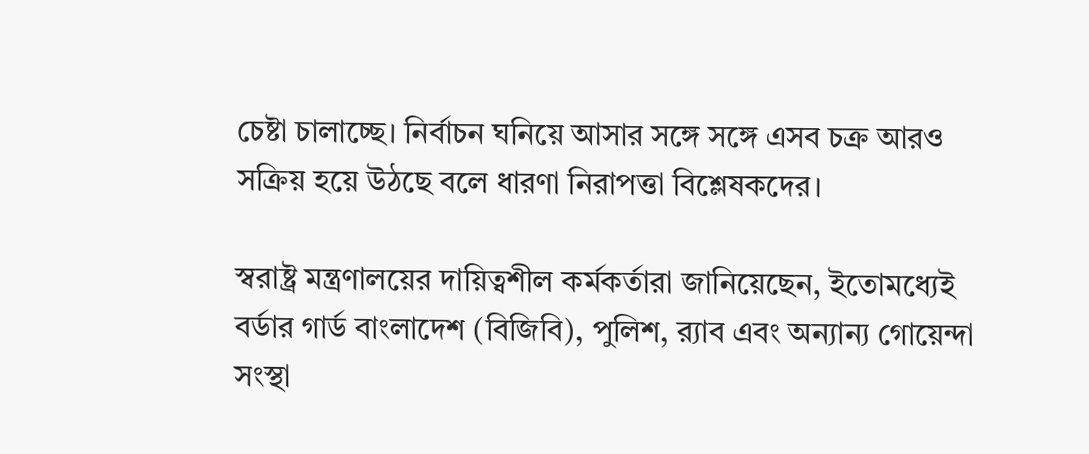চেষ্টা চালাচ্ছে। নির্বাচন ঘনিয়ে আসার সঙ্গে সঙ্গে এসব চক্র আরও সক্রিয় হয়ে উঠছে বলে ধারণা নিরাপত্তা বিশ্লেষকদের।

স্বরাষ্ট্র মন্ত্রণালয়ের দায়িত্বশীল কর্মকর্তারা জানিয়েছেন, ইতোমধ্যেই বর্ডার গার্ড বাংলাদেশ (বিজিবি), পুলিশ, র‌্যাব এবং অন্যান্য গোয়েন্দা সংস্থা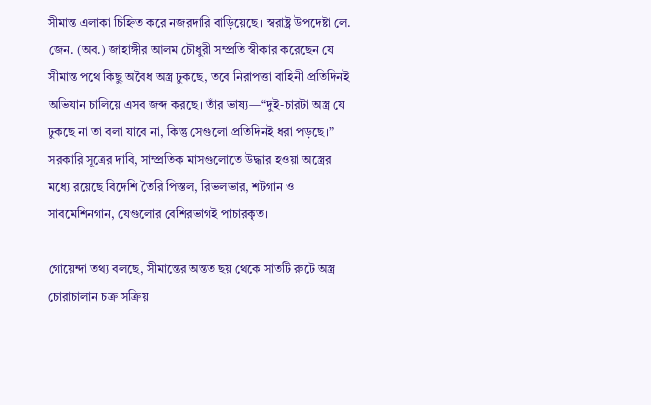সীমান্ত এলাকা চিহ্নিত করে নজরদারি বাড়িয়েছে। স্বরাষ্ট্র উপদেষ্টা লে. জেন. (অব.) জাহাঙ্গীর আলম চৌধুরী সম্প্রতি স্বীকার করেছেন যে সীমান্ত পথে কিছু অবৈধ অস্ত্র ঢুকছে, তবে নিরাপত্তা বাহিনী প্রতিদিনই অভিযান চালিয়ে এসব জব্দ করছে। তাঁর ভাষ্য—“দুই-চারটা অস্ত্র যে ঢুকছে না তা বলা যাবে না, কিন্তু সেগুলো প্রতিদিনই ধরা পড়ছে।” সরকারি সূত্রের দাবি, সাম্প্রতিক মাসগুলোতে উদ্ধার হওয়া অস্ত্রের মধ্যে রয়েছে বিদেশি তৈরি পিস্তল, রিভলভার, শটগান ও সাবমেশিনগান, যেগুলোর বেশিরভাগই পাচারকৃত।

গোয়েন্দা তথ্য বলছে, সীমান্তের অন্তত ছয় থেকে সাতটি রুটে অস্ত্র চোরাচালান চক্র সক্রিয়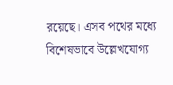রয়েছে। এসব পথের মধ্যে বিশেষভাবে উল্লেখযোগ্য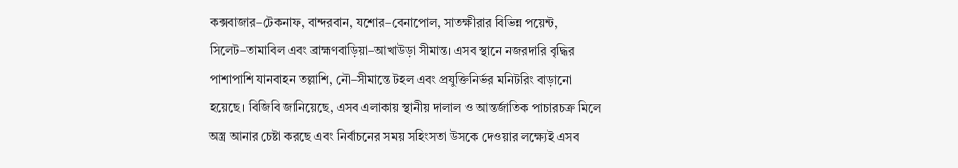কক্সবাজার–টেকনাফ, বান্দরবান, যশোর–বেনাপোল, সাতক্ষীরার বিভিন্ন পয়েন্ট, সিলেট–তামাবিল এবং ব্রাহ্মণবাড়িয়া–আখাউড়া সীমান্ত। এসব স্থানে নজরদারি বৃদ্ধির পাশাপাশি যানবাহন তল্লাশি, নৌ–সীমান্তে টহল এবং প্রযুক্তিনির্ভর মনিটরিং বাড়ানো হয়েছে। বিজিবি জানিয়েছে, এসব এলাকায় স্থানীয় দালাল ও আন্তর্জাতিক পাচারচক্র মিলে অস্ত্র আনার চেষ্টা করছে এবং নির্বাচনের সময় সহিংসতা উসকে দেওয়ার লক্ষ্যেই এসব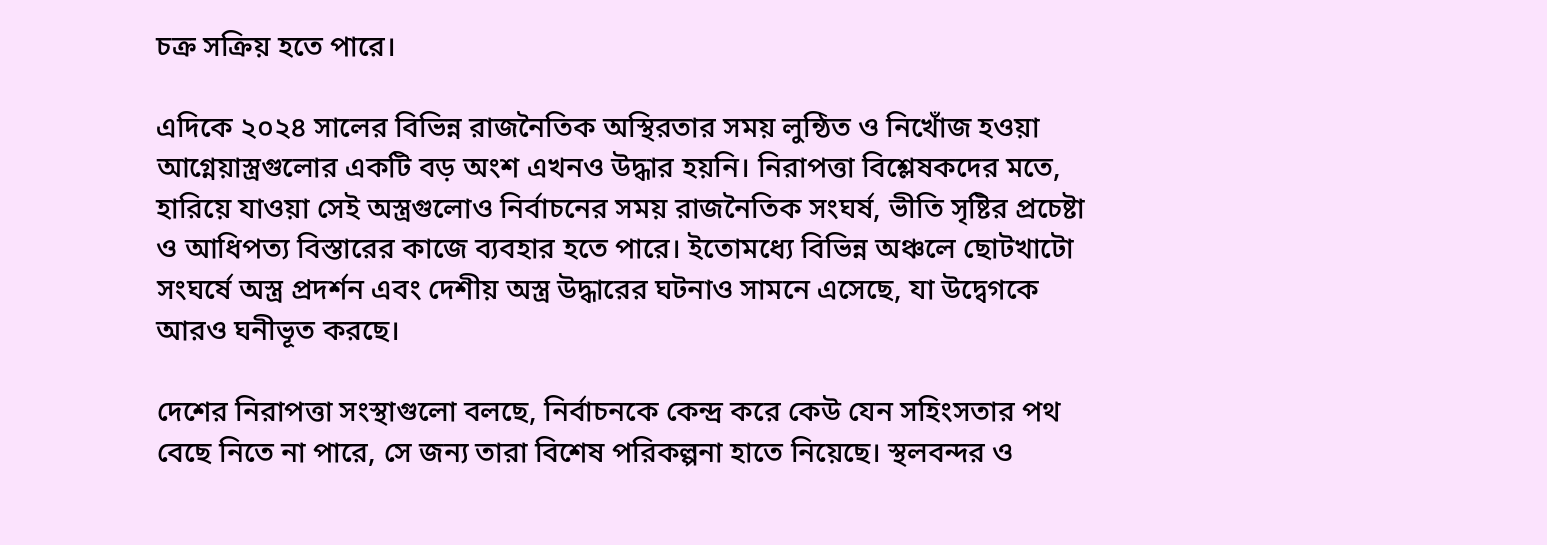চক্র সক্রিয় হতে পারে।

এদিকে ২০২৪ সালের বিভিন্ন রাজনৈতিক অস্থিরতার সময় লুন্ঠিত ও নিখোঁজ হওয়া আগ্নেয়াস্ত্রগুলোর একটি বড় অংশ এখনও উদ্ধার হয়নি। নিরাপত্তা বিশ্লেষকদের মতে, হারিয়ে যাওয়া সেই অস্ত্রগুলোও নির্বাচনের সময় রাজনৈতিক সংঘর্ষ, ভীতি সৃষ্টির প্রচেষ্টা ও আধিপত্য বিস্তারের কাজে ব্যবহার হতে পারে। ইতোমধ্যে বিভিন্ন অঞ্চলে ছোটখাটো সংঘর্ষে অস্ত্র প্রদর্শন এবং দেশীয় অস্ত্র উদ্ধারের ঘটনাও সামনে এসেছে, যা উদ্বেগকে আরও ঘনীভূত করছে।

দেশের নিরাপত্তা সংস্থাগুলো বলছে, নির্বাচনকে কেন্দ্র করে কেউ যেন সহিংসতার পথ বেছে নিতে না পারে, সে জন্য তারা বিশেষ পরিকল্পনা হাতে নিয়েছে। স্থলবন্দর ও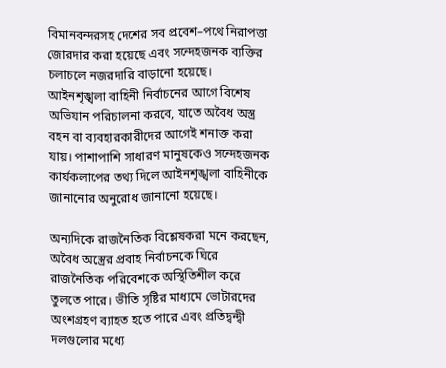বিমানবন্দরসহ দেশের সব প্রবেশ–পথে নিরাপত্তা জোরদার করা হয়েছে এবং সন্দেহজনক ব্যক্তির চলাচলে নজরদারি বাড়ানো হয়েছে। আইনশৃঙ্খলা বাহিনী নির্বাচনের আগে বিশেষ অভিযান পরিচালনা করবে, যাতে অবৈধ অস্ত্র বহন বা ব্যবহারকারীদের আগেই শনাক্ত করা যায়। পাশাপাশি সাধারণ মানুষকেও সন্দেহজনক কার্যকলাপের তথ্য দিলে আইনশৃঙ্খলা বাহিনীকে জানানোর অনুরোধ জানানো হয়েছে।

অন্যদিকে রাজনৈতিক বিশ্লেষকরা মনে করছেন, অবৈধ অস্ত্রের প্রবাহ নির্বাচনকে ঘিরে রাজনৈতিক পরিবেশকে অস্থিতিশীল করে তুলতে পারে। ভীতি সৃষ্টির মাধ্যমে ভোটারদের অংশগ্রহণ ব্যাহত হতে পারে এবং প্রতিদ্বন্দ্বী দলগুলোর মধ্যে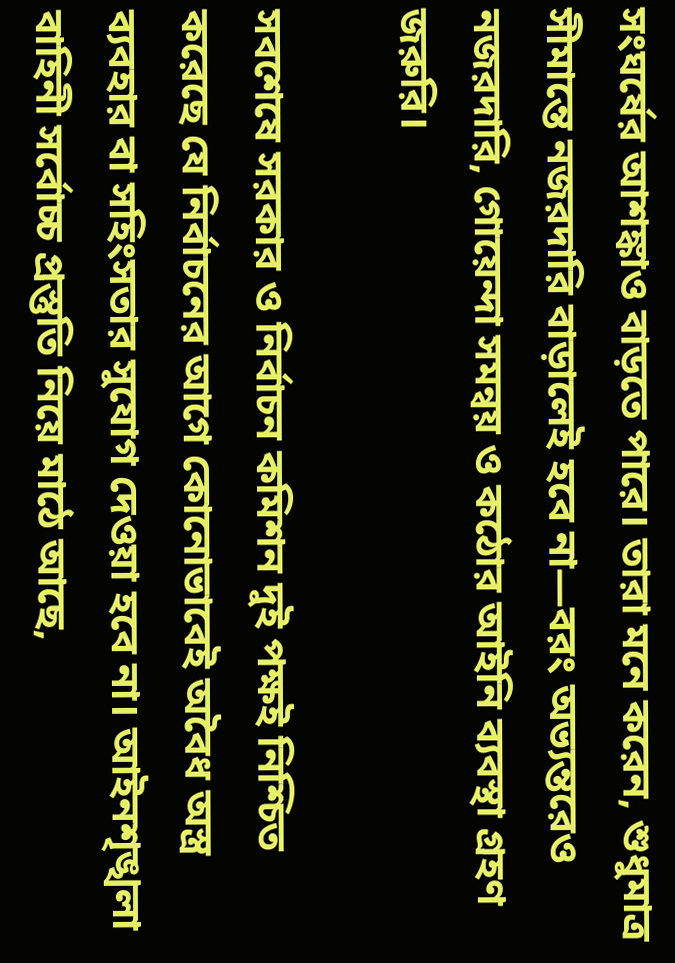সংঘর্ষের আশঙ্কাও বাড়তে পারে। তারা মনে করেন, শুধুমাত্র সীমান্তে নজরদারি বাড়ালেই হবে না—বরং অভ্যন্তরেও নজরদারি, গোয়েন্দা সমন্বয় ও কঠোর আইনি ব্যবস্থা গ্রহণ জরুরি।

সবশেষে সরকার ও নির্বাচন কমিশন দুই পক্ষই নিশ্চিত করেছে যে নির্বাচনের আগে কোনোভাবেই অবৈধ অস্ত্র ব্যবহার বা সহিংসতার সুযোগ দেওয়া হবে না। আইনশৃঙ্খলা বাহিনী সর্বোচ্চ প্রস্তুতি নিয়ে মাঠে আছে,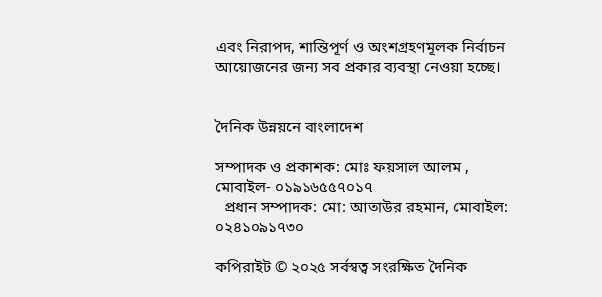এবং নিরাপদ, শান্তিপূর্ণ ও অংশগ্রহণমূলক নির্বাচন আয়োজনের জন্য সব প্রকার ব্যবস্থা নেওয়া হচ্ছে।


দৈনিক উন্নয়নে বাংলাদেশ

সম্পাদক ও প্রকাশক: মোঃ ফয়সাল আলম , মোবাইল- ০১৯১৬৫৫৭০১৭
  প্রধান সম্পাদক: মো: আতাউর রহমান, মোবাইল: ০২৪১০৯১৭৩০

কপিরাইট © ২০২৫ সর্বস্বত্ব সংরক্ষিত দৈনিক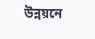উন্নয়নে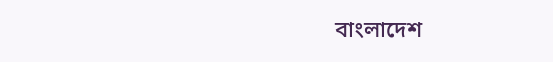বাংলাদেশ